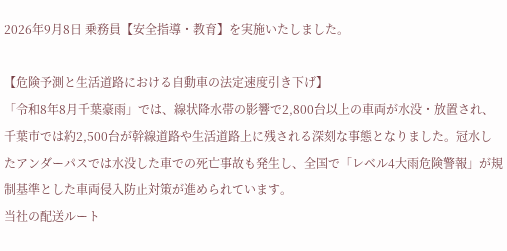2026年9月8日 乗務員【安全指導・教育】を実施いたしました。

【危険予測と生活道路における自動車の法定速度引き下げ】
「令和8年8月千葉豪雨」では、線状降水帯の影響で2,800台以上の車両が水没・放置され、千葉市では約2,500台が幹線道路や生活道路上に残される深刻な事態となりました。冠水したアンダーパスでは水没した車での死亡事故も発生し、全国で「レベル4大雨危険警報」が規制基準とした車両侵入防止対策が進められています。
当社の配送ルート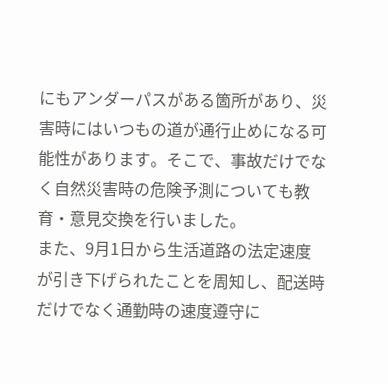にもアンダーパスがある箇所があり、災害時にはいつもの道が通行止めになる可能性があります。そこで、事故だけでなく自然災害時の危険予測についても教育・意見交換を行いました。
また、9月1日から生活道路の法定速度が引き下げられたことを周知し、配送時だけでなく通勤時の速度遵守に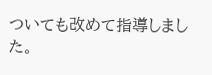ついても改めて指導しました。